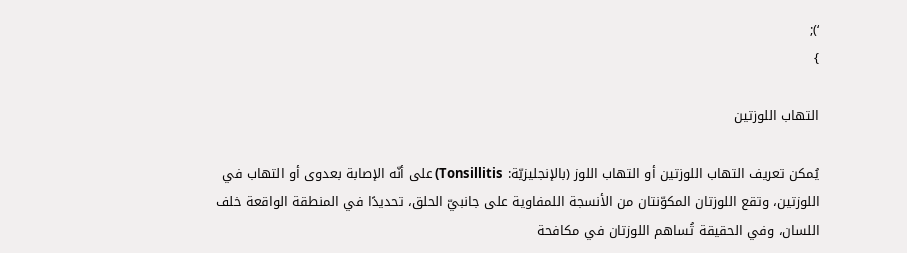‘);
}

التهاب اللوزتين

يُمكن تعريف التهاب اللوزتين أو التهاب اللوز (بالإنجليزيّة: Tonsillitis) على أنّه الإصابة بعدوى أو التهاب في اللوزتين، وتقع اللوزتان المكوّنتان من الأنسجة اللمفاوية على جانبيّ الحلق، تحديدًا في المنطقة الواقعة خلف اللسان، وفي الحقيقة تُساهم اللوزتان في مكافحة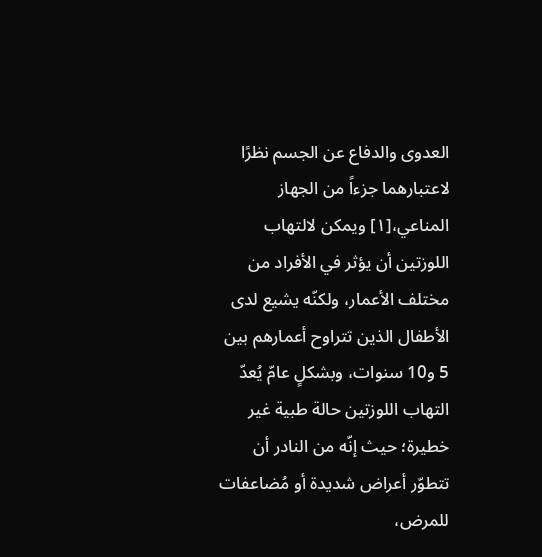العدوى والدفاع عن الجسم نظرًا لاعتبارهما جزءاً من الجهاز المناعي،[١] ويمكن لالتهاب اللوزتين أن يؤثر في الأفراد من مختلف الأعمار، ولكنّه يشيع لدى الأطفال الذين تتراوح أعمارهم بين 5 و10 سنوات، وبشكلٍ عامّ يُعدّ التهاب اللوزتين حالة طبية غير خطيرة؛ حيث إنّه من النادر أن تتطوّر أعراض شديدة أو مُضاعفات للمرض،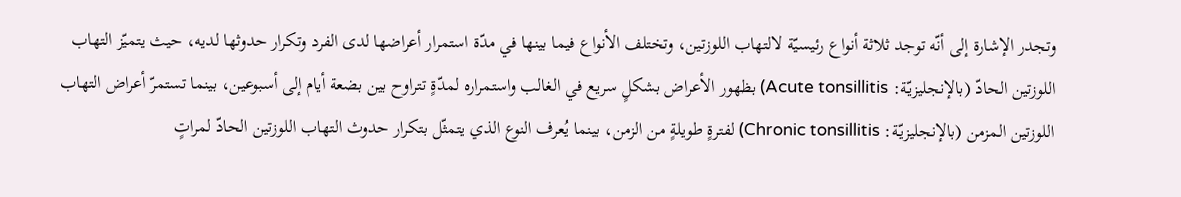وتجدر الإشارة إلى أنّه توجد ثلاثة أنواع رئيسيّة لالتهاب اللوزتين، وتختلف الأنواع فيما بينها في مدّة استمرار أعراضها لدى الفرد وتكرار حدوثها لديه، حيث يتميّز التهاب اللوزتين الحادّ (بالإنجليزيّة: Acute tonsillitis) بظهور الأعراض بشكلٍ سريع في الغالب واستمراره لمدّةٍ تتراوح بين بضعة أيام إلى أسبوعين، بينما تستمرّ أعراض التهاب اللوزتين المزمن (بالإنجليزيّة: Chronic tonsillitis) لفترةٍ طويلةٍ من الزمن، بينما يُعرف النوع الذي يتمثّل بتكرار حدوث التهاب اللوزتين الحادّ لمراتٍ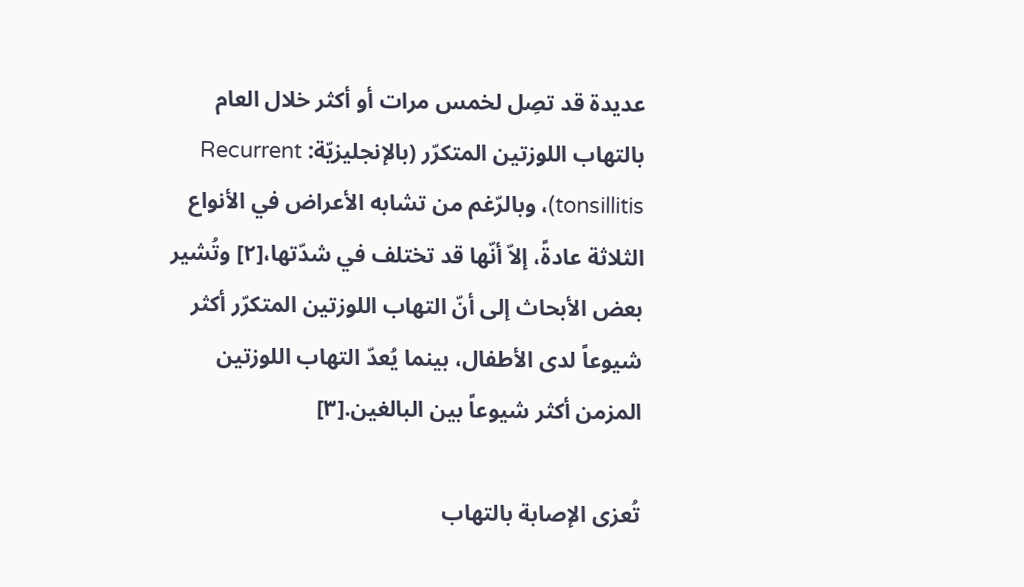عديدة قد تصِل لخمس مرات أو أكثر خلال العام بالتهاب اللوزتين المتكرّر (بالإنجليزيّة: Recurrent tonsillitis)، وبالرّغم من تشابه الأعراض في الأنواع الثلاثة عادةً، إلاّ أنّها قد تختلف في شدّتها،[٢] وتُشير بعض الأبحاث إلى أنّ التهاب اللوزتين المتكرّر أكثر شيوعاً لدى الأطفال، بينما يُعدّ التهاب اللوزتين المزمن أكثر شيوعاً بين البالغين.[٣]

تُعزى الإصابة بالتهاب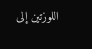اللوزتين إلى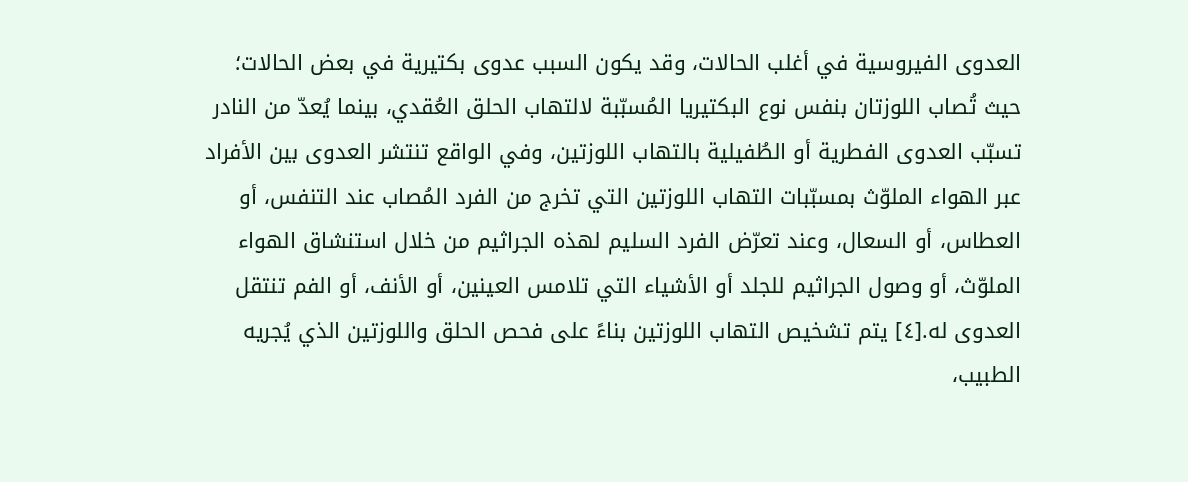العدوى الفيروسية في أغلب الحالات، وقد يكون السبب عدوى بكتيرية في بعض الحالات؛ حيث تُصاب اللوزتان بنفس نوع البكتيريا المُسبّبة لالتهاب الحلق العُقدي، بينما يُعدّ من النادر تسبّب العدوى الفطرية أو الطُفيلية بالتهاب اللوزتين، وفي الواقع تنتشر العدوى بين الأفراد عبر الهواء الملوّث بمسبّبات التهاب اللوزتين التي تخرج من الفرد المُصاب عند التنفس، أو العطاس، أو السعال، وعند تعرّض الفرد السليم لهذه الجراثيم من خلال استنشاق الهواء الملوّث، أو وصول الجراثيم للجلد أو الأشياء التي تلامس العينين، أو الأنف، أو الفم تنتقل العدوى له.[٤] يتم تشخيص التهاب اللوزتين بناءً على فحص الحلق واللوزتين الذي يُجريه الطبيب،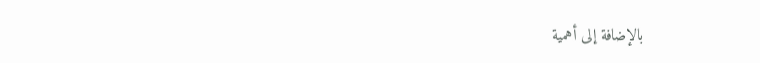بالإضافة إلى أهمية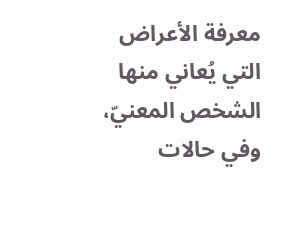معرفة الأعراض التي يُعاني منها الشخص المعنيّ، وفي حالات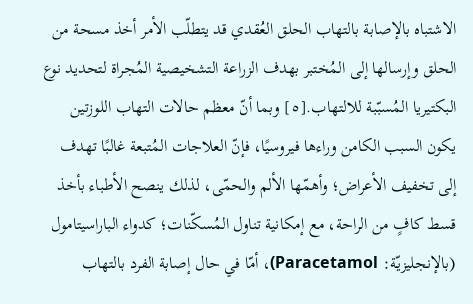الاشتباه بالإصابة بالتهاب الحلق العُقدي قد يتطلّب الأمر أخذ مسحة من الحلق وإرسالها إلى المُختبر بهدف الزراعة التشخيصية المُجراة لتحديد نوع البكتيريا المُسبّبة للالتهاب.[٥] وبما أنّ معظم حالات التهاب اللوزتين يكون السبب الكامن وراءها فيروسيًا، فإنّ العلاجات المُتبعة غالبًا تهدف إلى تخفيف الأعراض؛ وأهمّها الألم والحمّى، لذلك ينصح الأطباء بأخذ قسط كافٍ من الراحة، مع إمكانية تناول المُسكّنات؛ كدواء الباراسيتامول (بالإنجليزيّة: Paracetamol)، أمّا في حال إصابة الفرد بالتهاب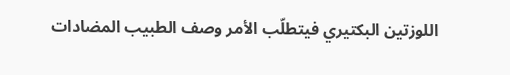اللوزتين البكتيري فيتطلّب الأمر وصف الطبيب المضادات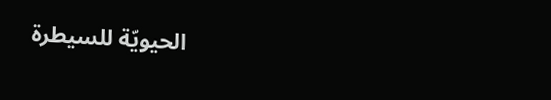الحيويّة للسيطرة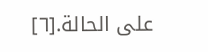على الحالة.[٦]